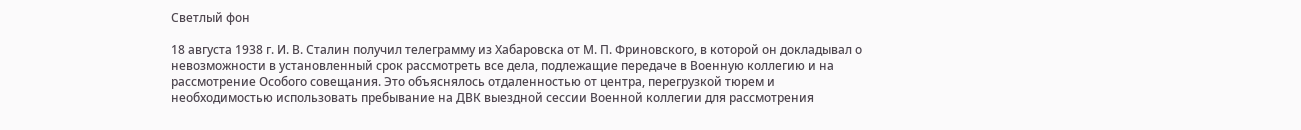Светлый фон

18 августа 1938 г. И. В. Сталин получил телеграмму из Хабаровска от М. П. Фриновского, в которой он докладывал о невозможности в установленный срок рассмотреть все дела, подлежащие передаче в Военную коллегию и на рассмотрение Особого совещания. Это объяснялось отдаленностью от центра, перегрузкой тюрем и необходимостью использовать пребывание на ДВК выездной сессии Военной коллегии для рассмотрения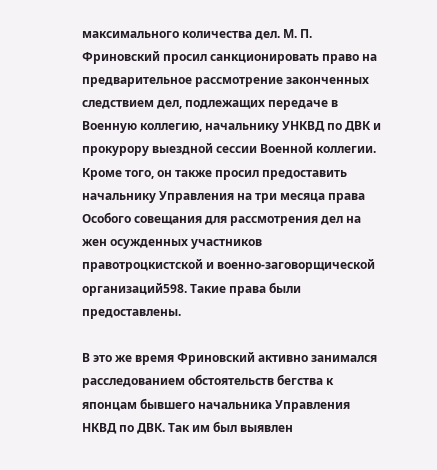максимального количества дел. М. П. Фриновский просил санкционировать право на предварительное рассмотрение законченных следствием дел, подлежащих передаче в Военную коллегию, начальнику УНКВД по ДВК и прокурору выездной сессии Военной коллегии. Кроме того, он также просил предоставить начальнику Управления на три месяца права Особого совещания для рассмотрения дел на жен осужденных участников правотроцкистской и военно-заговорщической организаций598. Такие права были предоставлены.

В это же время Фриновский активно занимался расследованием обстоятельств бегства к японцам бывшего начальника Управления НКВД по ДВК. Так им был выявлен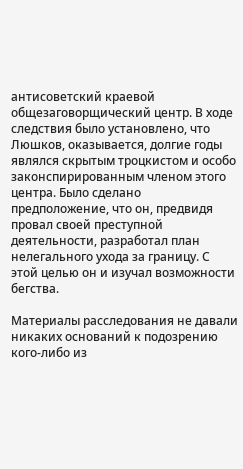антисоветский краевой общезаговорщический центр. В ходе следствия было установлено, что Люшков, оказывается, долгие годы являлся скрытым троцкистом и особо законспирированным членом этого центра. Было сделано предположение, что он, предвидя провал своей преступной деятельности, разработал план нелегального ухода за границу. С этой целью он и изучал возможности бегства.

Материалы расследования не давали никаких оснований к подозрению кого-либо из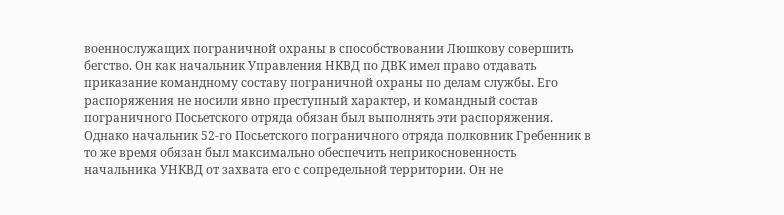военнослужащих пограничной охраны в способствовании Люшкову совершить бегство. Он как начальник Управления НКВД по ДВК имел право отдавать приказание командному составу пограничной охраны по делам службы. Его распоряжения не носили явно преступный характер, и командный состав пограничного Посьетского отряда обязан был выполнять эти распоряжения. Однако начальник 52-го Посьетского пограничного отряда полковник Гребенник в то же время обязан был максимально обеспечить неприкосновенность начальника УНКВД от захвата его с сопредельной территории. Он не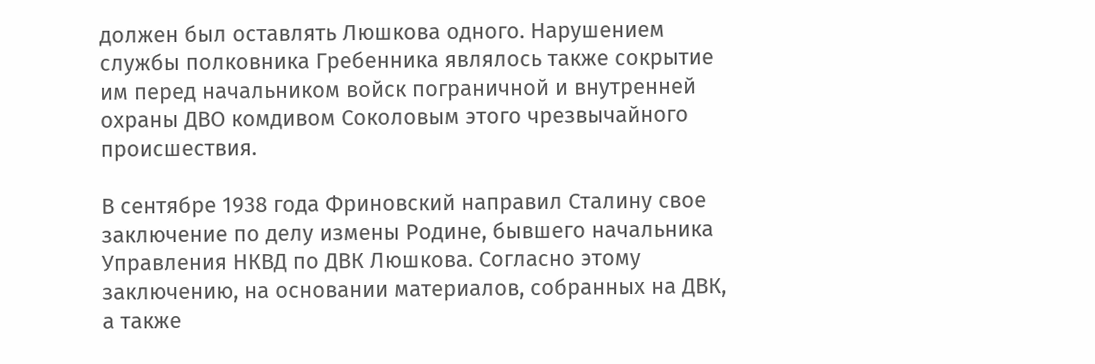должен был оставлять Люшкова одного. Нарушением службы полковника Гребенника являлось также сокрытие им перед начальником войск пограничной и внутренней охраны ДВО комдивом Соколовым этого чрезвычайного происшествия.

В сентябре 1938 года Фриновский направил Сталину свое заключение по делу измены Родине, бывшего начальника Управления НКВД по ДВК Люшкова. Согласно этому заключению, на основании материалов, собранных на ДВК, а также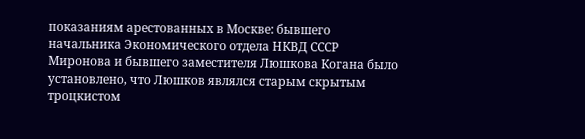показаниям арестованных в Москве: бывшего начальника Экономического отдела НКВД СССР Миронова и бывшего заместителя Люшкова Когана было установлено, что Люшков являлся старым скрытым троцкистом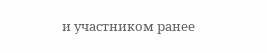и участником ранее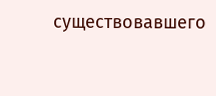существовавшего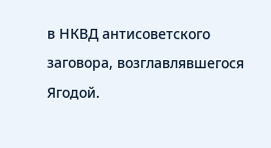в НКВД антисоветского заговора, возглавлявшегося Ягодой.